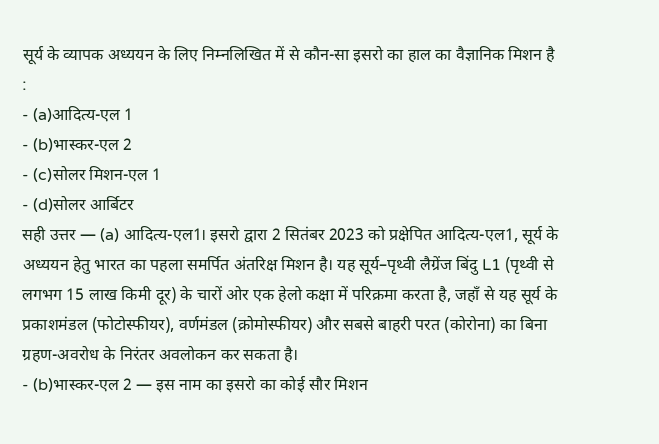सूर्य के व्यापक अध्ययन के लिए निम्नलिखित में से कौन-सा इसरो का हाल का वैज्ञानिक मिशन है :
- (a)आदित्य-एल 1
- (b)भास्कर-एल 2
- (c)सोलर मिशन-एल 1
- (d)सोलर आर्बिटर
सही उत्तर — (a) आदित्य-एल1। इसरो द्वारा 2 सितंबर 2023 को प्रक्षेपित आदित्य-एल1, सूर्य के अध्ययन हेतु भारत का पहला समर्पित अंतरिक्ष मिशन है। यह सूर्य–पृथ्वी लैग्रेंज बिंदु L1 (पृथ्वी से लगभग 15 लाख किमी दूर) के चारों ओर एक हेलो कक्षा में परिक्रमा करता है, जहाँ से यह सूर्य के प्रकाशमंडल (फोटोस्फीयर), वर्णमंडल (क्रोमोस्फीयर) और सबसे बाहरी परत (कोरोना) का बिना ग्रहण-अवरोध के निरंतर अवलोकन कर सकता है।
- (b)भास्कर-एल 2 — इस नाम का इसरो का कोई सौर मिशन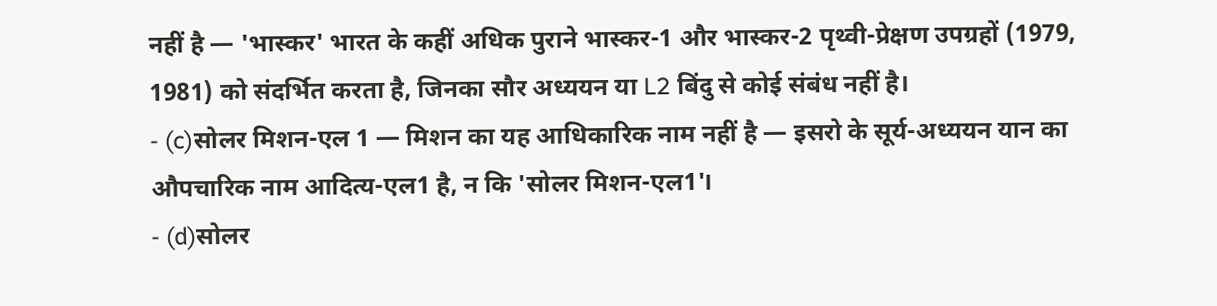नहीं है — 'भास्कर' भारत के कहीं अधिक पुराने भास्कर-1 और भास्कर-2 पृथ्वी-प्रेक्षण उपग्रहों (1979, 1981) को संदर्भित करता है, जिनका सौर अध्ययन या L2 बिंदु से कोई संबंध नहीं है।
- (c)सोलर मिशन-एल 1 — मिशन का यह आधिकारिक नाम नहीं है — इसरो के सूर्य-अध्ययन यान का औपचारिक नाम आदित्य-एल1 है, न कि 'सोलर मिशन-एल1'।
- (d)सोलर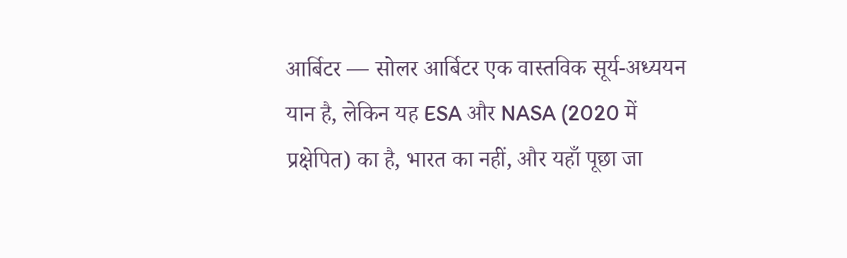आर्बिटर — सोलर आर्बिटर एक वास्तविक सूर्य-अध्ययन यान है, लेकिन यह ESA और NASA (2020 में प्रक्षेपित) का है, भारत का नहीं, और यहाँ पूछा जा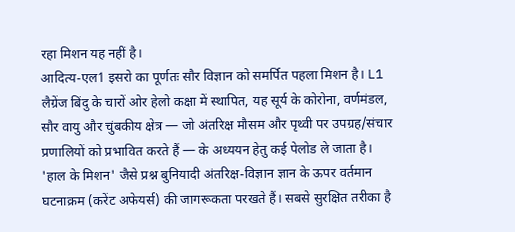रहा मिशन यह नहीं है।
आदित्य-एल1 इसरो का पूर्णतः सौर विज्ञान को समर्पित पहला मिशन है। L1 लैग्रेंज बिंदु के चारों ओर हेलो कक्षा में स्थापित, यह सूर्य के कोरोना, वर्णमंडल, सौर वायु और चुंबकीय क्षेत्र — जो अंतरिक्ष मौसम और पृथ्वी पर उपग्रह/संचार प्रणालियों को प्रभावित करते हैं — के अध्ययन हेतु कई पेलोड ले जाता है।
'हाल के मिशन' जैसे प्रश्न बुनियादी अंतरिक्ष-विज्ञान ज्ञान के ऊपर वर्तमान घटनाक्रम (करेंट अफेयर्स) की जागरूकता परखते हैं। सबसे सुरक्षित तरीका है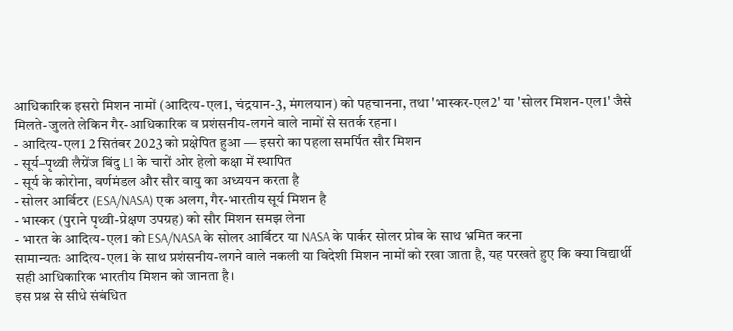आधिकारिक इसरो मिशन नामों (आदित्य-एल1, चंद्रयान-3, मंगलयान) को पहचानना, तथा 'भास्कर-एल2' या 'सोलर मिशन-एल1' जैसे मिलते-जुलते लेकिन गैर-आधिकारिक व प्रशंसनीय-लगने वाले नामों से सतर्क रहना।
- आदित्य-एल1 2 सितंबर 2023 को प्रक्षेपित हुआ — इसरो का पहला समर्पित सौर मिशन
- सूर्य–पृथ्वी लैग्रेंज बिंदु L1 के चारों ओर हेलो कक्षा में स्थापित
- सूर्य के कोरोना, वर्णमंडल और सौर वायु का अध्ययन करता है
- सोलर आर्बिटर (ESA/NASA) एक अलग, गैर-भारतीय सूर्य मिशन है
- भास्कर (पुराने पृथ्वी-प्रेक्षण उपग्रह) को सौर मिशन समझ लेना
- भारत के आदित्य-एल1 को ESA/NASA के सोलर आर्बिटर या NASA के पार्कर सोलर प्रोब के साथ भ्रमित करना
सामान्यतः आदित्य-एल1 के साथ प्रशंसनीय-लगने वाले नकली या विदेशी मिशन नामों को रखा जाता है, यह परखते हुए कि क्या विद्यार्थी सही आधिकारिक भारतीय मिशन को जानता है।
इस प्रश्न से सीधे संबंधित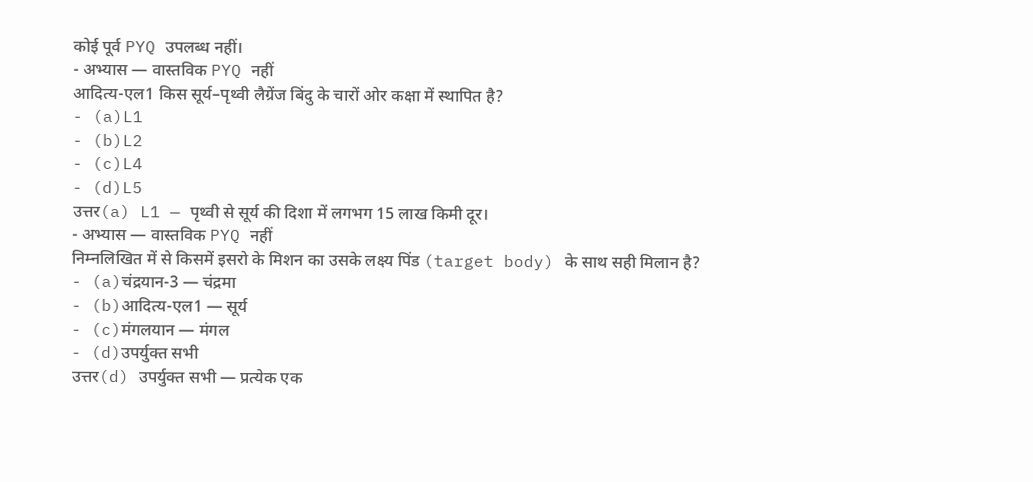कोई पूर्व PYQ उपलब्ध नहीं।
- अभ्यास — वास्तविक PYQ नहीं
आदित्य-एल1 किस सूर्य–पृथ्वी लैग्रेंज बिंदु के चारों ओर कक्षा में स्थापित है?
- (a)L1
- (b)L2
- (c)L4
- (d)L5
उत्तर(a) L1 — पृथ्वी से सूर्य की दिशा में लगभग 15 लाख किमी दूर।
- अभ्यास — वास्तविक PYQ नहीं
निम्नलिखित में से किसमें इसरो के मिशन का उसके लक्ष्य पिंड (target body) के साथ सही मिलान है?
- (a)चंद्रयान-3 — चंद्रमा
- (b)आदित्य-एल1 — सूर्य
- (c)मंगलयान — मंगल
- (d)उपर्युक्त सभी
उत्तर(d) उपर्युक्त सभी — प्रत्येक एक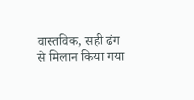वास्तविक, सही ढंग से मिलान किया गया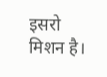इसरो मिशन है।